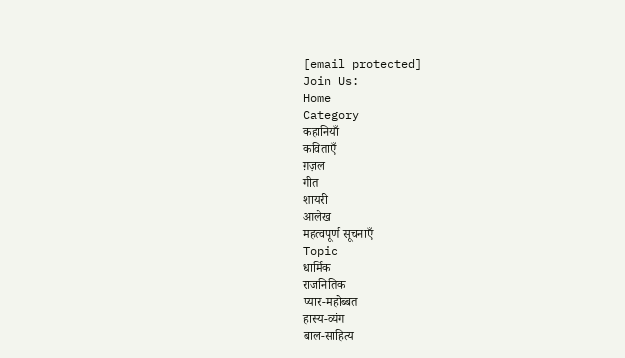[email protected]
Join Us:
Home
Category
कहानियाँ
कविताएँ
ग़ज़ल
गीत
शायरी
आलेख
महत्वपूर्ण सूचनाएँ
Topic
धार्मिक
राजनितिक
प्यार-महोब्बत
हास्य-व्यंग
बाल-साहित्य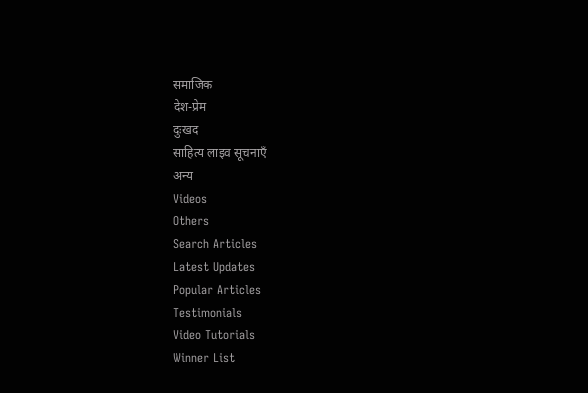समाजिक
देश-प्रेम
दुःखद
साहित्य लाइव सूचनाएँ
अन्य
Videos
Others
Search Articles
Latest Updates
Popular Articles
Testimonials
Video Tutorials
Winner List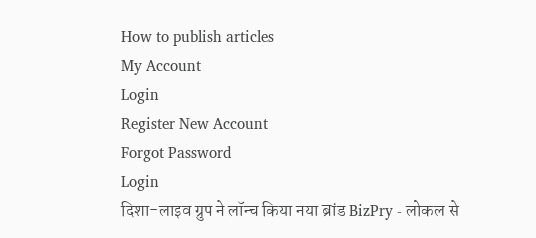How to publish articles
My Account
Login
Register New Account
Forgot Password
Login
दिशा-लाइव ग्रुप ने लॉन्च किया नया ब्रांड BizPry - लोकल से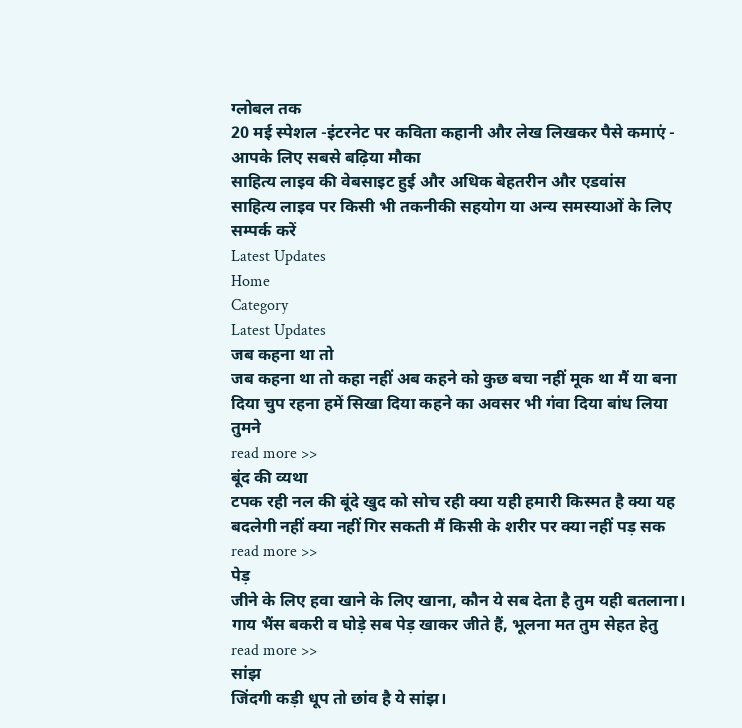ग्लोबल तक
20 मई स्पेशल -इंटरनेट पर कविता कहानी और लेख लिखकर पैसे कमाएं - आपके लिए सबसे बढ़िया मौका
साहित्य लाइव की वेबसाइट हुई और अधिक बेहतरीन और एडवांस
साहित्य लाइव पर किसी भी तकनीकी सहयोग या अन्य समस्याओं के लिए सम्पर्क करें
Latest Updates
Home
Category
Latest Updates
जब कहना था तो
जब कहना था तो कहा नहीं अब कहने को कुछ बचा नहीं मूक था मैं या बना दिया चुप रहना हमें सिखा दिया कहने का अवसर भी गंवा दिया बांध लिया तुमने
read more >>
बूंद की व्यथा
टपक रही नल की बूंदे खुद को सोच रही क्या यही हमारी किस्मत है क्या यह बदलेगी नहीं क्या नहीं गिर सकती मैं किसी के शरीर पर क्या नहीं पड़ सक
read more >>
पेड़
जीने के लिए हवा खाने के लिए खाना, कौन ये सब देता है तुम यही बतलाना। गाय भैंस बकरी व घोड़े सब पेड़ खाकर जीते हैं, भूलना मत तुम सेहत हेतु
read more >>
सांझ
जिंदगी कड़ी धूप तो छांव है ये सांझ।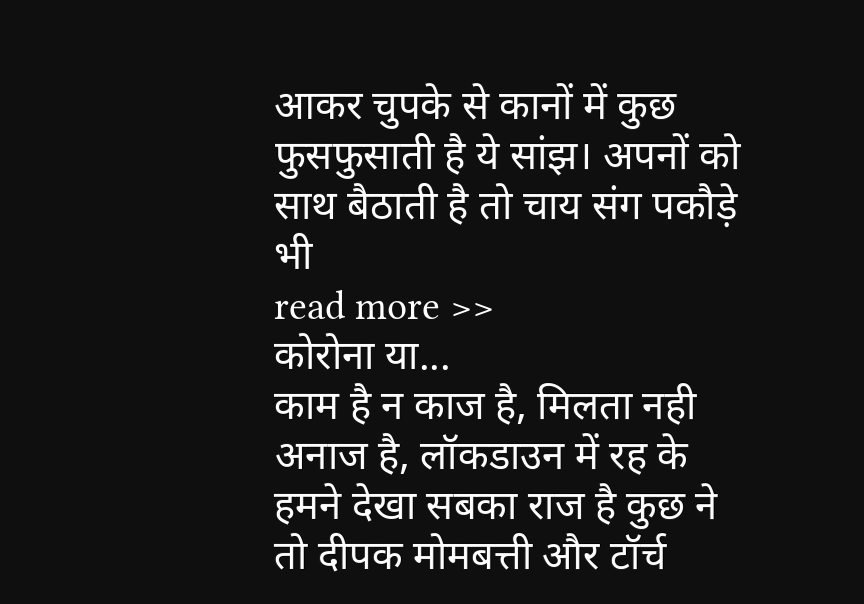आकर चुपके से कानों में कुछ फुसफुसाती है ये सांझ। अपनों को साथ बैठाती है तो चाय संग पकौड़े भी
read more >>
कोरोना या...
काम है न काज है, मिलता नही अनाज है, लॉकडाउन में रह के हमने देखा सबका राज है कुछ ने तो दीपक मोमबत्ती और टॉर्च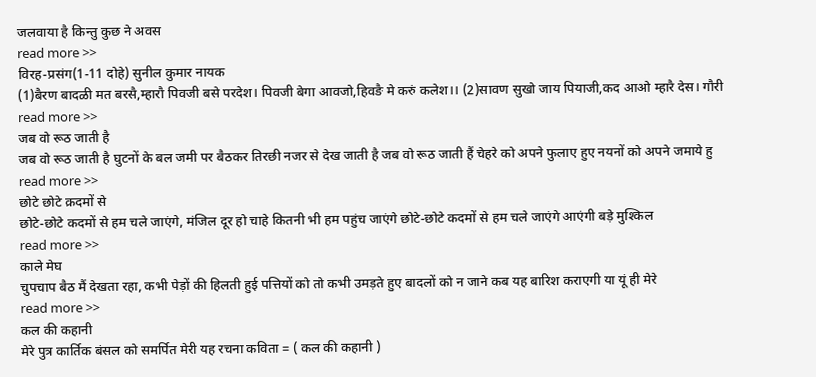जलवाया है किन्तु कुछ ने अवस
read more >>
विरह-प्रसंग(1-11 दोहे) सुनील कुमार नायक
(1)बैरण बादळी मत बरसै,म्हारौ पिवजी बसे परदेश। पिवजी बेगा आवजो,हिवङै मे करुं कलेश।। (2)सावण सुखो जाय पियाजी,कद आओ म्हारै देस। गौरी
read more >>
जब वो रूठ जाती है
जब वो रूठ जाती है घुटनों के बल जमी पर बैठकर तिरछी नजर से देख जाती है जब वो रूठ जाती हैं चेहरे को अपने फुलाए हुए नयनों को अपने जमाये हु
read more >>
छोटे छोटे क़दमों से
छोटे-छोटे कदमों से हम चले जाएंगे, मंजिल दूर हो चाहे कितनी भी हम पहुंच जाएंगे छोटे-छोटे कदमों से हम चले जाएंगे आएंगी बड़े मुश्किल
read more >>
काले मेघ
चुपचाप बैठ मैं देखता रहा, कभी पेड़ों की हिलती हुई पत्तियों को तो कभी उमड़ते हुए बादलों को न जाने कब यह बारिश कराएगी या यूं ही मेरे
read more >>
कल की कहानी
मेरे पुत्र कार्तिक बंसल को समर्पित मेरी यह रचना कविता = ( कल की कहानी )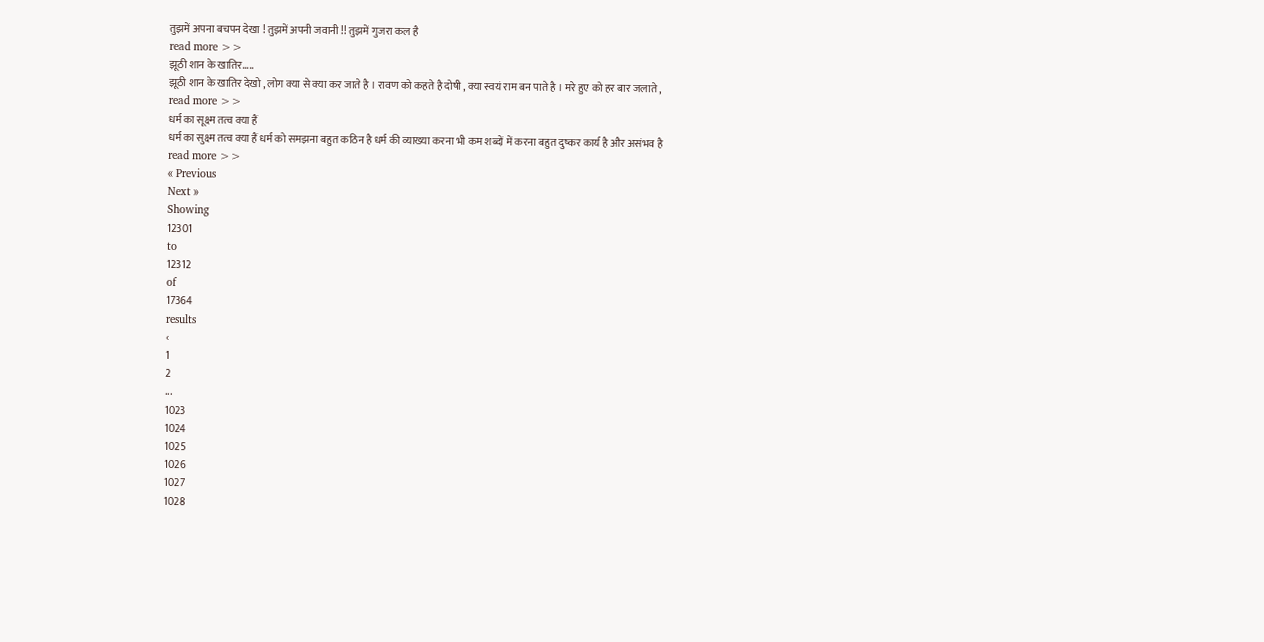तुझमें अपना बचपन देखा ! तुझमें अपनी जवानी !! तुझमें गुजरा कल है
read more >>
झूठी शान के खातिर.....
झूठी शान के खातिर देखो , लोग क्या से क्या कर जाते है । रावण को कहते है दोषी , क्या स्वयं राम बन पाते है । मरे हुए को हर बार जलाते ,
read more >>
धर्म का सूक्ष्म तत्व क्या हैं
धर्म का सुक्ष्म तत्व क्या हैं धर्म को समझना बहुत कठिन है धर्म की व्याख्या करना भी कम शब्दों में करना बहुत दुष्कर कार्य है और असंभव है
read more >>
« Previous
Next »
Showing
12301
to
12312
of
17364
results
‹
1
2
...
1023
1024
1025
1026
1027
1028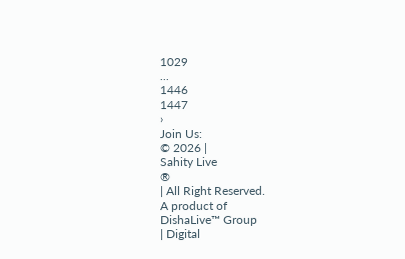1029
...
1446
1447
›
Join Us:
© 2026 |
Sahity Live
®
| All Right Reserved.
A product of
DishaLive™ Group
| Digital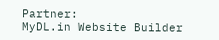Partner:
MyDL.in Website Builder